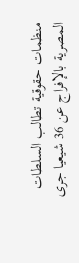منظمات حقوقية تطالب السلطات المصرية بالإفراج عن 36 شيعيا جرى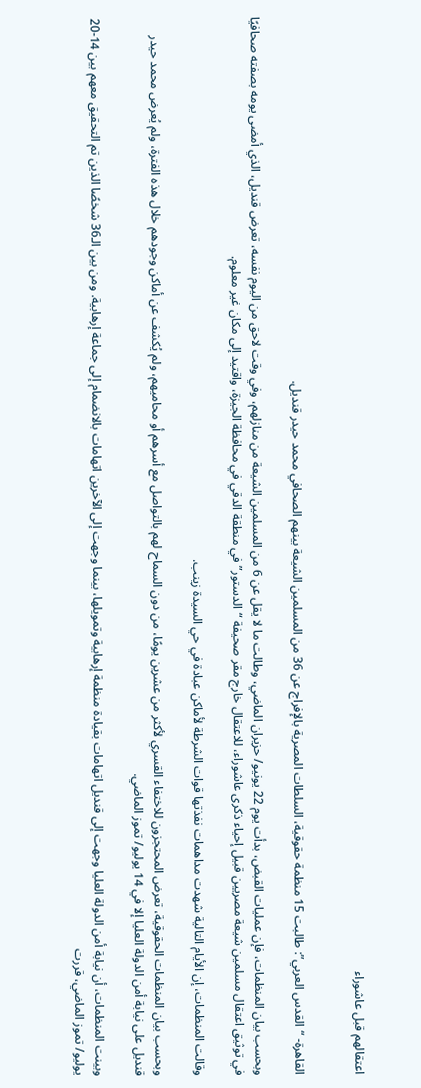اعتقالهم قبل عاشوراء


القاهرة- “القدس العربي”: طالبت 15 منظمة حقوقية، السلطات المصرية بالإفراج عن 36 من المسلمين الشيعة بينهم الصحافي محمد حيدر قنديل.

وبحسب بيان المنظمات، فإن عمليات القبض، بدأت يوم 22 يونيو/ حزيران الماضي، وطالت ما لا يقل عن 6 من المسلمين الشيعة من منازلهم، وفي وقت لاحق من اليوم نفسه، تعرض قنديل، الذي أمضى يومه بصفته صحافيًا في توثيق اعتقال مسلمين شيعة مصريين قبيل إحياء ذكرى عاشوراء، للاعتقال خارج مقر صحيفة “الدستور” في منطقة الدقي في محافظة الجيزة، واقتيد إلى مكان غير معلوم.

وقالت المنظمات، إن الأيام التالية شهدت مداهمات نفذتها قوات الشرطة لأماكن عبادة في حي السيدة زينب.

وبحسب بيان المنظمات الحقوقية، تعرض المحتجزون للاختفاء القسري لأكثر من عشرين يومًا، من دون السماح لهم بالتواصل مع أسرهم أو محاميهم، ولم يُكشف عن أماكن وجودهم خلال هذه الفترة، ولم يُعرض محمد حيدر قنديل على نيابة أمن الدولة العليا إلا في 14 يوليو/ تموز الماضي.

وبينت المنظمات، أن نيابة أمن الدولة العليا وجهت إلى قنديل اتهامات بقيادة منظمة إرهابية وتمويلها، بينما وجهت إلى الآخرين اتهامات بالانضمام إلى جماعة إرهابية. ومن بين الـ36 شخصًا الذين تم التحقيق معهم بين 14-20 يوليو/ تموز الماضي، قررت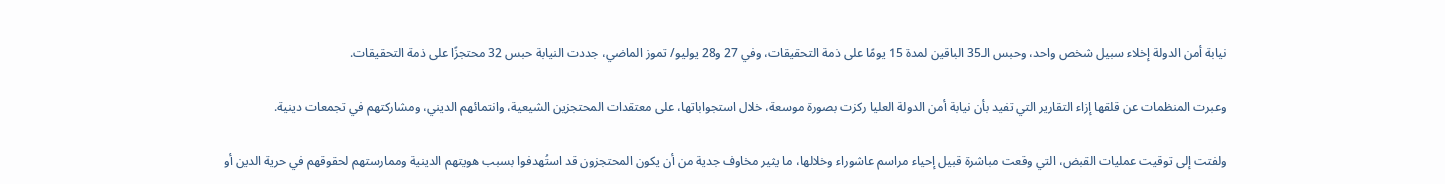نيابة أمن الدولة إخلاء سبيل شخص واحد، وحبس الـ35 الباقين لمدة 15 يومًا على ذمة التحقيقات، وفي 27 و28 يوليو/ تموز الماضي، جددت النيابة حبس 32 محتجزًا على ذمة التحقيقات.

وعبرت المنظمات عن قلقها إزاء التقارير التي تفيد بأن نيابة أمن الدولة العليا ركزت بصورة موسعة، خلال استجواباتها، على معتقدات المحتجزين الشيعية، وانتمائهم الديني، ومشاركتهم في تجمعات دينية.

ولفتت إلى توقيت عمليات القبض، التي وقعت مباشرة قبيل إحياء مراسم عاشوراء وخلالها، ما يثير مخاوف جدية من أن يكون المحتجزون قد استُهدفوا بسبب هويتهم الدينية وممارستهم لحقوقهم في حرية الدين أو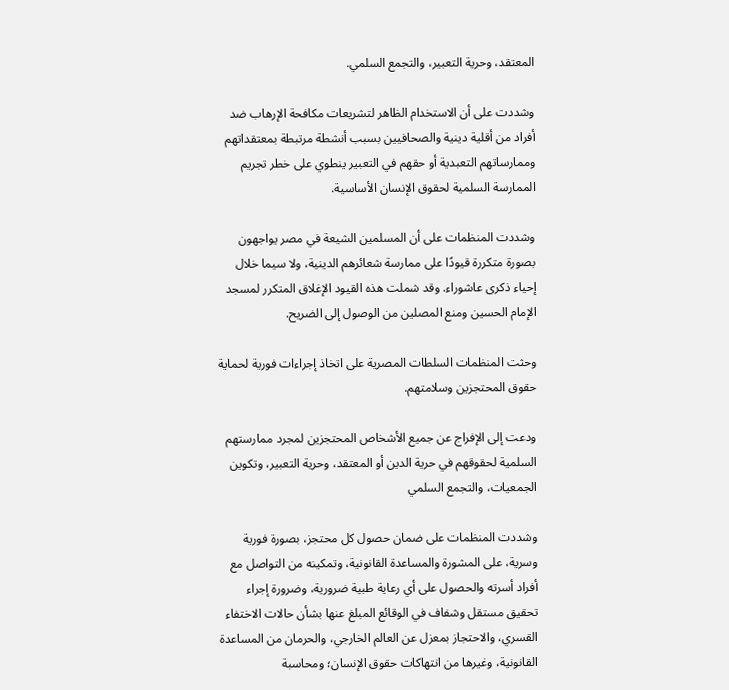المعتقد، وحرية التعبير، والتجمع السلمي.

وشددت على أن الاستخدام الظاهر لتشريعات مكافحة الإرهاب ضد أفراد من أقلية دينية والصحافيين بسبب أنشطة مرتبطة بمعتقداتهم وممارساتهم التعبدية أو حقهم في التعبير ينطوي على خطر تجريم الممارسة السلمية لحقوق الإنسان الأساسية.

وشددت المنظمات على أن المسلمين الشيعة في مصر يواجهون بصورة متكررة قيودًا على ممارسة شعائرهم الدينية، ولا سيما خلال إحياء ذكرى عاشوراء. وقد شملت هذه القيود الإغلاق المتكرر لمسجد الإمام الحسين ومنع المصلين من الوصول إلى الضريح.

وحثت المنظمات السلطات المصرية على اتخاذ إجراءات فورية لحماية حقوق المحتجزين وسلامتهم.

ودعت إلى الإفراج عن جميع الأشخاص المحتجزين لمجرد ممارستهم السلمية لحقوقهم في حرية الدين أو المعتقد، وحرية التعبير، وتكوين الجمعيات، والتجمع السلمي

وشددت المنظمات على ضمان حصول كل محتجز، بصورة فورية وسرية، على المشورة والمساعدة القانونية، وتمكينه من التواصل مع أفراد أسرته والحصول على أي رعاية طبية ضرورية، وضرورة إجراء تحقيق مستقل وشفاف في الوقائع المبلغ عنها بشأن حالات الاختفاء القسري، والاحتجاز بمعزل عن العالم الخارجي، والحرمان من المساعدة القانونية، وغيرها من انتهاكات حقوق الإنسان؛ ومحاسبة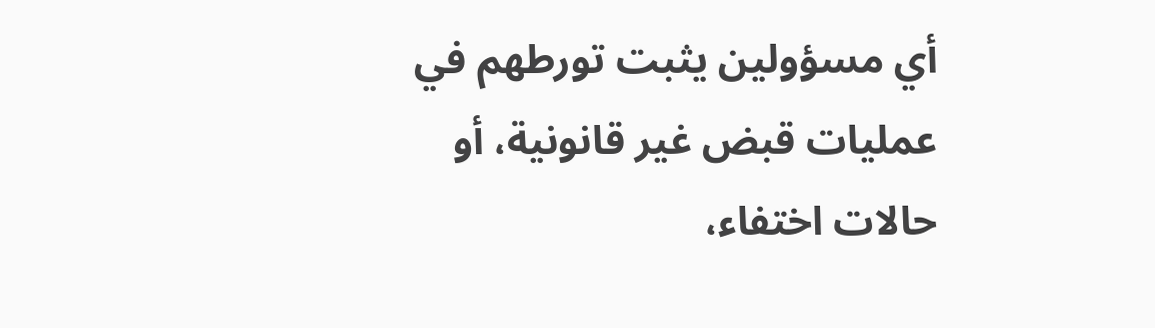أي مسؤولين يثبت تورطهم في عمليات قبض غير قانونية، أو حالات اختفاء،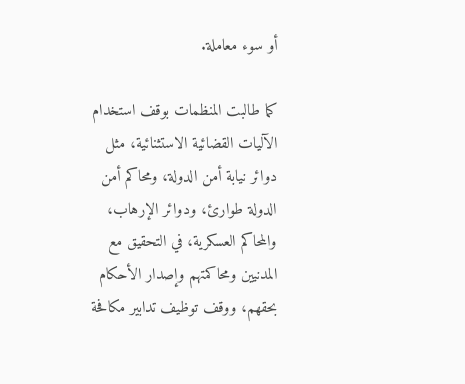أو سوء معاملة.

كما طالبت المنظمات بوقف استخدام الآليات القضائية الاستثنائية، مثل دوائر نيابة أمن الدولة، ومحاكم أمن الدولة طوارئ، ودوائر الإرهاب، والمحاكم العسكرية، في التحقيق مع المدنيين ومحاكمتهم وإصدار الأحكام بحقهم، ووقف توظيف تدابير مكافحة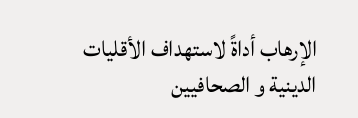الإرهاب أداةً لاستهداف الأقليات الدينية و الصحافيين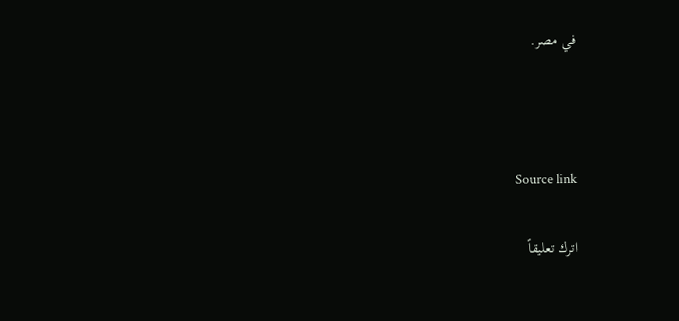في مصر.



Source link

اترك تعليقاً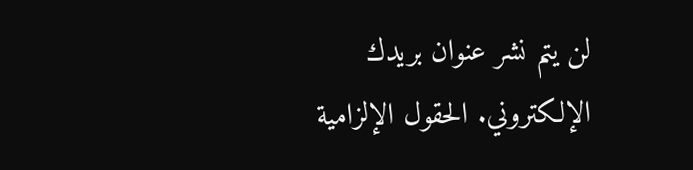لن يتم نشر عنوان بريدك الإلكتروني. الحقول الإلزامية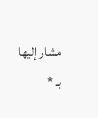مشار إليها بـ *